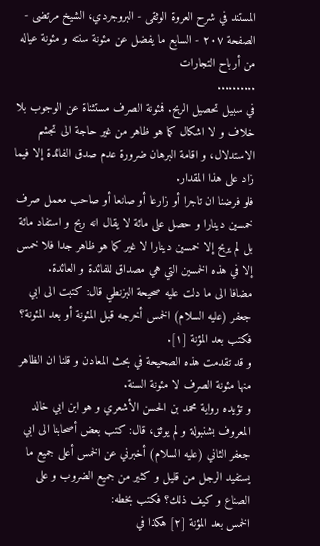المستند في شرح العروة الوثقى - البروجردي، الشيخ مرتضى - الصفحة ٢٠٧ - السابع ما يفضل عن مئونة سنته و مئونة عياله من أرباح التجارات
..........
في سبيل تحصيل الربح. فمئونة الصرف مستثناة عن الوجوب بلا خلاف و لا اشكال كما هو ظاهر من غير حاجة الى تجشم الاستدلال، و اقامة البرهان ضرورة عدم صدق الفائدة إلا فيما زاد على هذا المقدار.
فلو فرضنا ان تاجرا أو زارعا أو صانعا أو صاحب معمل صرف خمسين دينارا و حصل على مائة لا يقال انه ربح و استفاد مائة بل لم يربح إلا خمسين دينارا لا غير كما هو ظاهر جدا فلا خمس إلا في هذه الخمسين التي هي مصداق للفائدة و العائدة.
مضافا الى ما دلت عليه صحيحة البزنطي قال: كتبت الى ابي جعفر (عليه السلام) الخمس أخرجه قبل المئونة أو بعد المئونة؟
فكتب بعد المؤنة [١].
و قد تقدمت هذه الصحيحة في بحث المعادن و قلنا ان الظاهر منها مئونة الصرف لا مئونة السنة.
و تؤيده رواية محمد بن الحسن الأشعري و هو ابن ابي خالد المعروف بشنبولة و لم يوثق، قال: كتب بعض أصحابنا الى ابي جعفر الثاني (عليه السلام) أخبرني عن الخمس أعلى جميع ما يستفيد الرجل من قليل و كثير من جميع الضروب و على الصناع و كيف ذلك؟ فكتب بخطه:
الخمس بعد المؤنة [٢] هكذا في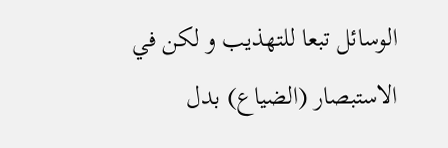الوسائل تبعا للتهذيب و لكن في الاستبصار (الضياع) بدل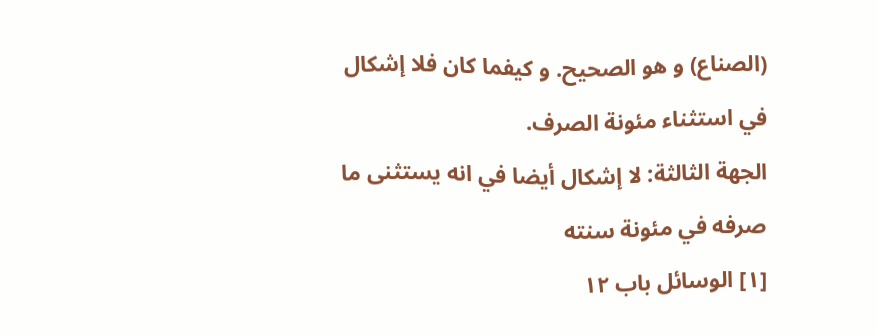(الصناع) و هو الصحيح. و كيفما كان فلا إشكال في استثناء مئونة الصرف.
الجهة الثالثة: لا إشكال أيضا في انه يستثنى ما صرفه في مئونة سنته
[١] الوسائل باب ١٢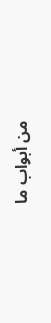من أبواب ما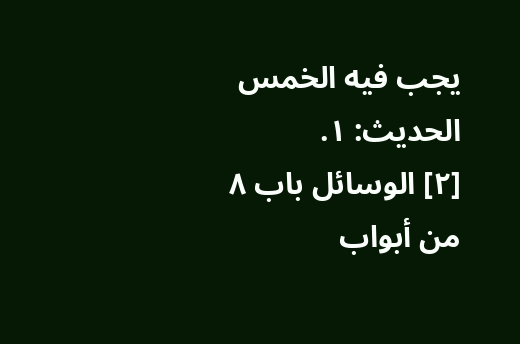يجب فيه الخمس الحديث: ١.
[٢] الوسائل باب ٨ من أبواب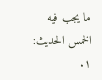ما يجب فيه الخمس الحديث: ١.